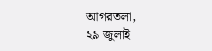আগরতলা,
২৯ জুলাই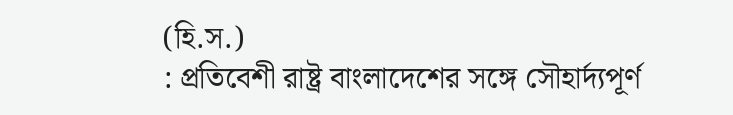(হি.স.)
: প্রতিবেশী রাষ্ট্র বাংলাদেশের সঙ্গে সৌহার্দ্যপূর্ণ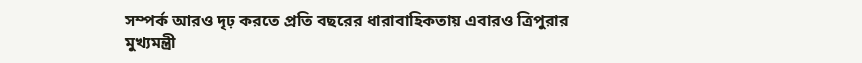সম্পর্ক আরও দৃঢ় করতে প্রতি বছরের ধারাবাহিকতায় এবারও ত্রিপুরার মুখ্যমন্ত্রী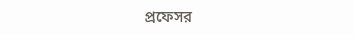প্রফেসর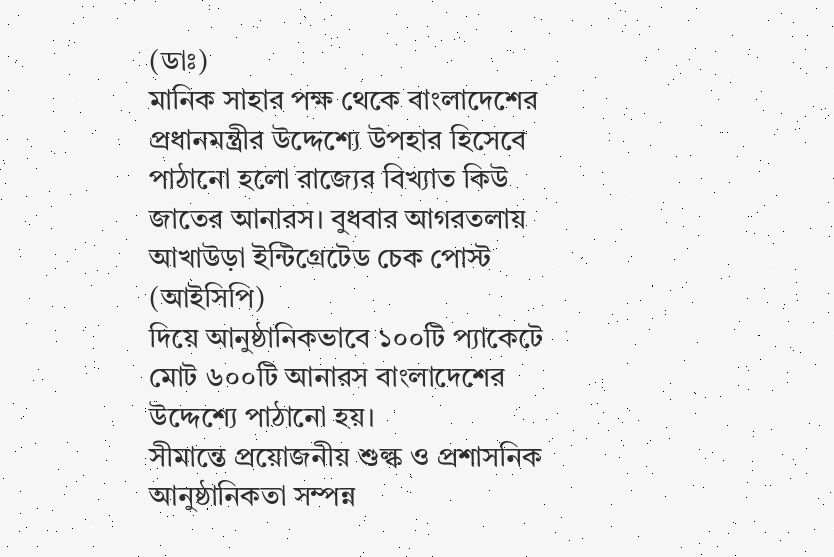(ডাঃ)
মানিক সাহার পক্ষ থেকে বাংলাদেশের প্রধানমন্ত্রীর উদ্দেশ্যে উপহার হিসেবে পাঠানো হলো রাজ্যের বিখ্যাত কিউ জাতের আনারস। বুধবার আগরতলায় আখাউড়া ইন্টিগ্রেটেড চেক পোস্ট
(আইসিপি)
দিয়ে আনুষ্ঠানিকভাবে ১০০টি প্যাকেটে মোট ৬০০টি আনারস বাংলাদেশের উদ্দেশ্যে পাঠানো হয়।
সীমান্তে প্রয়োজনীয় শুল্ক ও প্রশাসনিক আনুষ্ঠানিকতা সম্পন্ন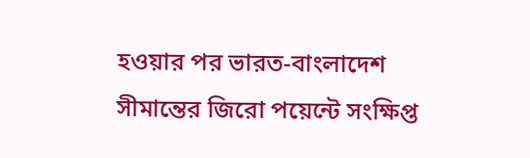হওয়ার পর ভারত-বাংলাদেশ সীমান্তের জিরো পয়েন্টে সংক্ষিপ্ত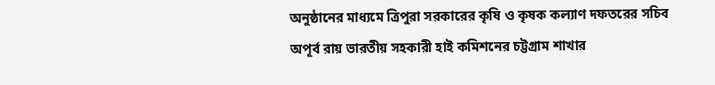অনুষ্ঠানের মাধ্যমে ত্রিপুরা সরকারের কৃষি ও কৃষক কল্যাণ দফতরের সচিব অপূর্ব রায় ভারতীয় সহকারী হাই কমিশনের চট্টগ্রাম শাখার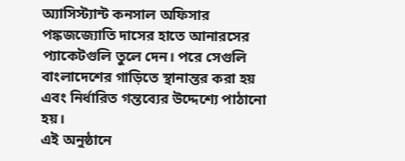অ্যাসিস্ট্যান্ট কনসাল অফিসার পঙ্কজজ্যোতি দাসের হাতে আনারসের প্যাকেটগুলি তুলে দেন। পরে সেগুলি বাংলাদেশের গাড়িতে স্থানান্তর করা হয় এবং নির্ধারিত গন্তব্যের উদ্দেশ্যে পাঠানো হয়।
এই অনুষ্ঠানে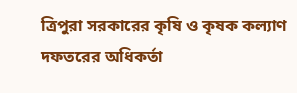ত্রিপুরা সরকারের কৃষি ও কৃষক কল্যাণ দফতরের অধিকর্তা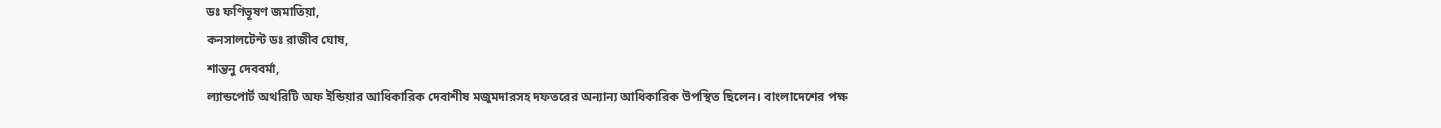ডঃ ফণিভূষণ জমাতিয়া,
কনসালটেন্ট ডঃ রাজীব ঘোষ,
শান্তনু দেববর্মা,
ল্যান্ডপোর্ট অথরিটি অফ ইন্ডিয়ার আধিকারিক দেবাশীষ মজুমদারসহ দফতরের অন্যান্য আধিকারিক উপস্থিত ছিলেন। বাংলাদেশের পক্ষ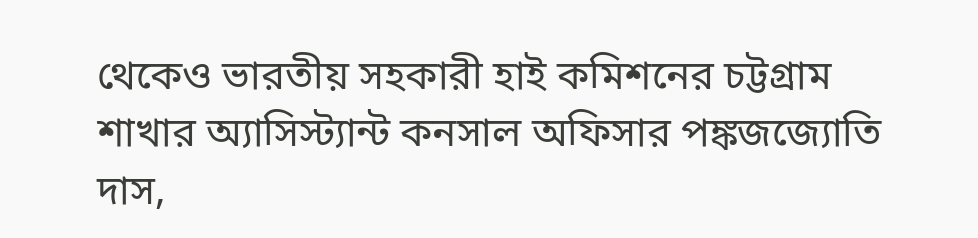থেকেও ভারতীয় সহকারী হাই কমিশনের চট্টগ্রাম শাখার অ্যাসিস্ট্যান্ট কনসাল অফিসার পঙ্কজজ্যোতি দাস,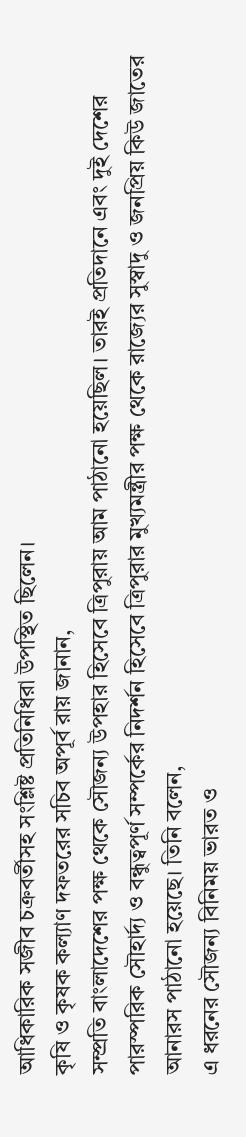আধিকারিক সজীব চক্রবর্তীসহ সংশ্লিষ্ট প্রতিনিধিরা উপস্থিত ছিলেন।
কৃষি ও কৃষক কল্যাণ দফতরের সচিব অপূর্ব রায় জানান,
সম্প্রতি বাংলাদেশের পক্ষ থেকে সৌজন্য উপহার হিসেবে ত্রিপুরায় আম পাঠানো হয়েছিল। তারই প্রতিদানে এবং দুই দেশের পারস্পরিক সৌহার্দ্য ও বন্ধুত্বপূর্ণ সম্পর্কের নিদর্শন হিসেবে ত্রিপুরার মুখ্যমন্ত্রীর পক্ষ থেকে রাজ্যের সুস্বাদু ও জনপ্রিয় কিউ জাতের আনারস পাঠানো হয়েছে। তিনি বলেন,
এ ধরনের সৌজন্য বিনিময় ভারত ও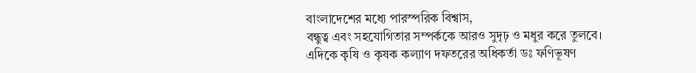বাংলাদেশের মধ্যে পারস্পরিক বিশ্বাস,
বন্ধুত্ব এবং সহযোগিতার সম্পর্ককে আরও সুদৃঢ় ও মধুর করে তুলবে।
এদিকে কৃষি ও কৃষক কল্যাণ দফতরের অধিকর্তা ডঃ ফণিভূষণ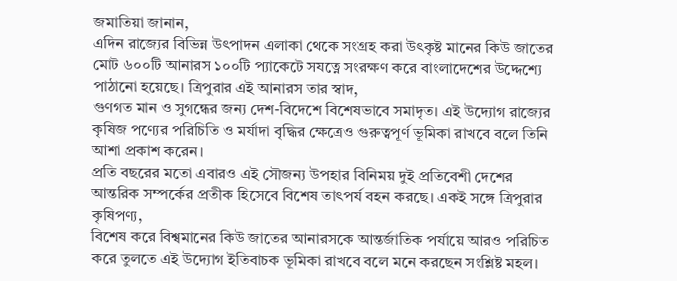জমাতিয়া জানান,
এদিন রাজ্যের বিভিন্ন উৎপাদন এলাকা থেকে সংগ্রহ করা উৎকৃষ্ট মানের কিউ জাতের মোট ৬০০টি আনারস ১০০টি প্যাকেটে সযত্নে সংরক্ষণ করে বাংলাদেশের উদ্দেশ্যে পাঠানো হয়েছে। ত্রিপুরার এই আনারস তার স্বাদ,
গুণগত মান ও সুগন্ধের জন্য দেশ-বিদেশে বিশেষভাবে সমাদৃত। এই উদ্যোগ রাজ্যের কৃষিজ পণ্যের পরিচিতি ও মর্যাদা বৃদ্ধির ক্ষেত্রেও গুরুত্বপূর্ণ ভূমিকা রাখবে বলে তিনি আশা প্রকাশ করেন।
প্রতি বছরের মতো এবারও এই সৌজন্য উপহার বিনিময় দুই প্রতিবেশী দেশের আন্তরিক সম্পর্কের প্রতীক হিসেবে বিশেষ তাৎপর্য বহন করছে। একই সঙ্গে ত্রিপুরার কৃষিপণ্য,
বিশেষ করে বিশ্বমানের কিউ জাতের আনারসকে আন্তর্জাতিক পর্যায়ে আরও পরিচিত করে তুলতে এই উদ্যোগ ইতিবাচক ভূমিকা রাখবে বলে মনে করছেন সংশ্লিষ্ট মহল।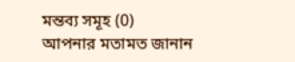মন্তব্য সমূহ (0)
আপনার মতামত জানান